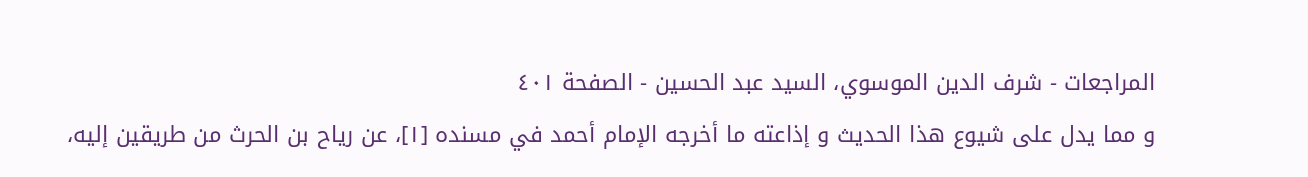المراجعات - شرف الدين الموسوي، السيد عبد الحسين - الصفحة ٤٠١
و مما يدل على شيوع هذا الحديث و إذاعته ما أخرجه الإمام أحمد في مسنده [١]، عن رياح بن الحرث من طريقين إليه،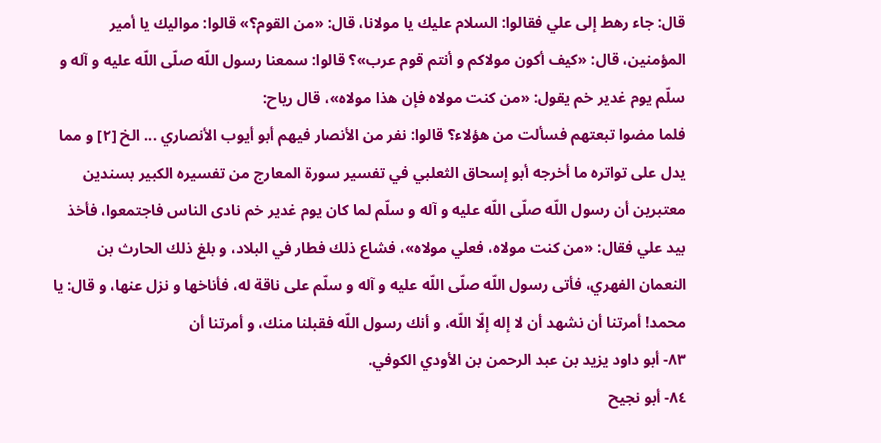قال: جاء رهط إلى علي فقالوا: السلام عليك يا مولانا، قال: «من القوم؟» قالوا: مواليك يا أمير المؤمنين، قال: «كيف أكون مولاكم و أنتم قوم عرب»؟ قالوا: سمعنا رسول اللّه صلّى اللّه عليه و آله و سلّم يوم غدير خم يقول: «من كنت مولاه فإن هذا مولاه»، قال رياح:
فلما مضوا تبعتهم فسألت من هؤلاء؟ قالوا: نفر من الأنصار فيهم أبو أيوب الأنصاري ... الخ [٢] و مما يدل على تواتره ما أخرجه أبو إسحاق الثعلبي في تفسير سورة المعارج من تفسيره الكبير بسندين معتبرين أن رسول اللّه صلّى اللّه عليه و آله و سلّم لما كان يوم غدير خم نادى الناس فاجتمعوا، فأخذ بيد علي فقال: «من كنت مولاه، فعلي مولاه»، فشاع ذلك فطار في البلاد، و بلغ ذلك الحارث بن النعمان الفهري، فأتى رسول اللّه صلّى اللّه عليه و آله و سلّم على ناقة له، فأناخها و نزل عنها، و قال: يا محمد! أمرتنا أن نشهد أن لا إله إلّا اللّه، و أنك رسول اللّه فقبلنا منك، و أمرتنا أن
٨٣- أبو داود يزيد بن عبد الرحمن بن الأودي الكوفي.
٨٤- أبو نجيح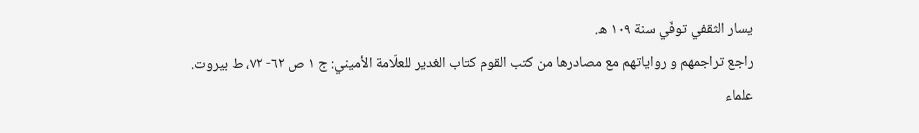يسار الثقفي توفّي سنة ١٠٩ ه.
راجع تراجمهم و رواياتهم مع مصادرها من كتب القوم كتاب الغدير للعلّامة الأميني: ج ١ ص ٦٢- ٧٢، ط بيروت.
علماء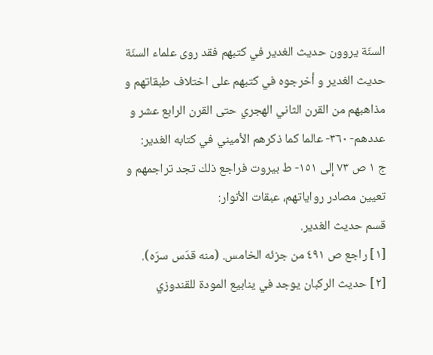السنّة يروون حديث الغدير في كتبهم فقد روى علماء السنّة حديث الغدير و أخرجوه في كتبهم على اختلاف طبقاتهم و مذاهبهم من القرن الثاني الهجري حتى القرن الرابع عشر و عددهم- ٣٦٠- عالما كما ذكرهم الأميني في كتابه الغدير:
ج ١ ص ٧٣ إلى ١٥١- ط بيروت فراجع ذلك تجد تراجمهم و تعيين مصادر رواياتهم، عبقات الأنوار:
قسم حديث الغدير.
[١] راجع ص ٤٩١ من جزئه الخامس. (منه قدّس سرّه).
[٢] حديث الركبان يوجد في ينابيع المودة للقندوزي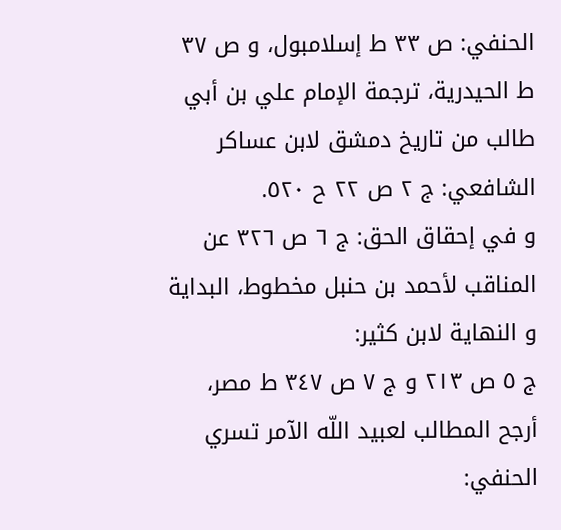الحنفي: ص ٣٣ ط إسلامبول، و ص ٣٧ ط الحيدرية، ترجمة الإمام علي بن أبي طالب من تاريخ دمشق لابن عساكر الشافعي: ج ٢ ص ٢٢ ح ٥٢٠.
و في إحقاق الحق: ج ٦ ص ٣٢٦ عن المناقب لأحمد بن حنبل مخطوط، البداية و النهاية لابن كثير:
ج ٥ ص ٢١٣ و ج ٧ ص ٣٤٧ ط مصر، أرجح المطالب لعبيد اللّه الآمر تسري الحنفي: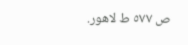ص ٥٧٧ ط لاهور.